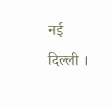नई दिल्ली ।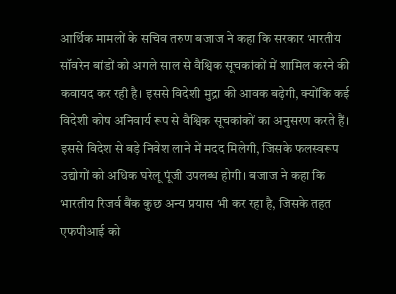आर्थिक मामलों के सचिव तरुण बजाज ने कहा कि सरकार भारतीय सॉवरेन बांडों को अगले साल से वैश्विक सूचकांकों में शामिल करने की कवायद कर रही है। इससे विदेशी मुद्रा की आवक बढ़ेगी, क्योंकि कई विदेशी कोष अनिवार्य रूप से वैश्विक सूचकांकों का अनुसरण करते हैं। इससे विदेश से बड़े निवेश लाने में मदद मिलेगी, जिसके फलस्वरूप उद्योगों को अधिक घरेलू पूंजी उपलब्ध होगी। बजाज ने कहा कि भारतीय रिजर्व बैंक कुछ अन्य प्रयास भी कर रहा है, जिसके तहत एफपीआई को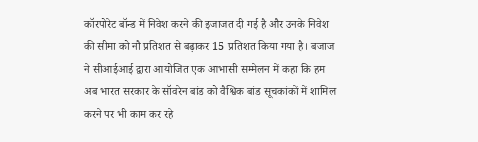कॉरपोरेट बॉन्ड में निवेश करने की इजाजत दी गई है और उनके निवेश की सीमा को नौ प्रतिशत से बढ़ाकर 15 प्रतिशत किया गया है। बजाज ने सीआईआई द्वारा आयोजित एक आभासी सम्मेलन में कहा कि हम अब भारत सरकार के सॉवरेन बांड को वैश्विक बांड सूचकांकों में शामिल करने पर भी काम कर रहे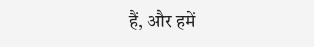हैं, और हमें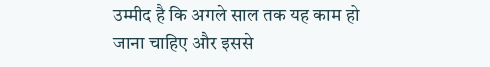उम्मीद है कि अगले साल तक यह काम हो जाना चाहिए और इससे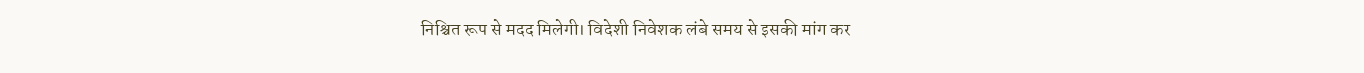निश्चित रूप से मदद मिलेगी। विदेशी निवेशक लंबे समय से इसकी मांग कर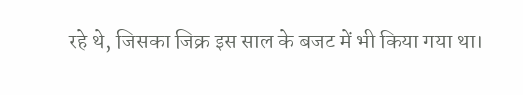रहे थे, जिसका जिक्र इस साल के बजट में भी किया गया था।